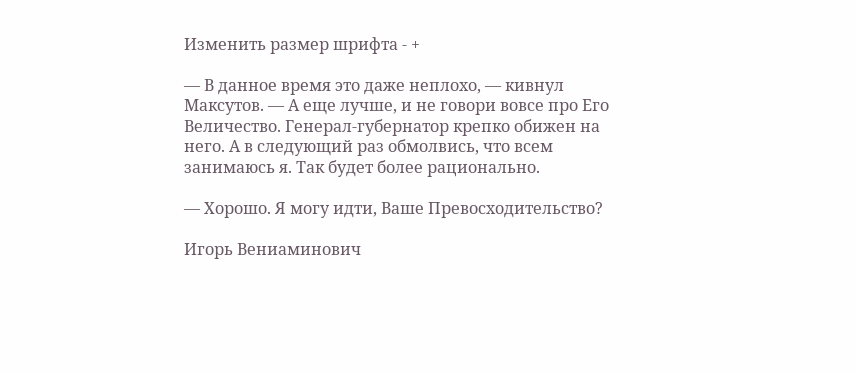Изменить размер шрифта - +

— В данное время это даже неплохо, — кивнул Максутов. — А еще лучше, и не говори вовсе про Его Величество. Генерал-губернатор крепко обижен на него. А в следующий раз обмолвись, что всем занимаюсь я. Так будет более рационально.

— Хорошо. Я могу идти, Ваше Превосходительство?

Игорь Вениаминович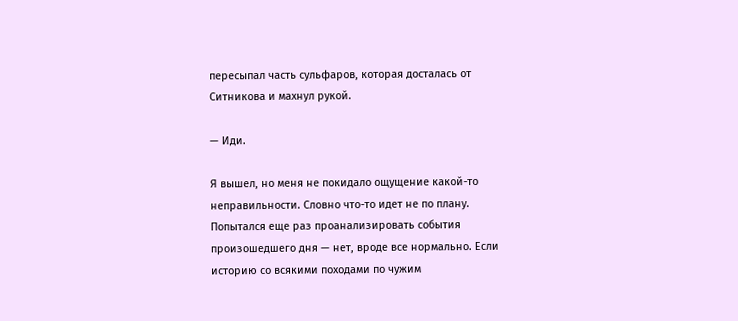пересыпал часть сульфаров, которая досталась от Ситникова и махнул рукой.

— Иди.

Я вышел, но меня не покидало ощущение какой-то неправильности. Словно что-то идет не по плану. Попытался еще раз проанализировать события произошедшего дня — нет, вроде все нормально. Если историю со всякими походами по чужим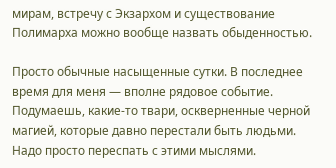мирам, встречу с Экзархом и существование Полимарха можно вообще назвать обыденностью.

Просто обычные насыщенные сутки. В последнее время для меня — вполне рядовое событие. Подумаешь, какие-то твари, оскверненные черной магией, которые давно перестали быть людьми. Надо просто переспать с этими мыслями.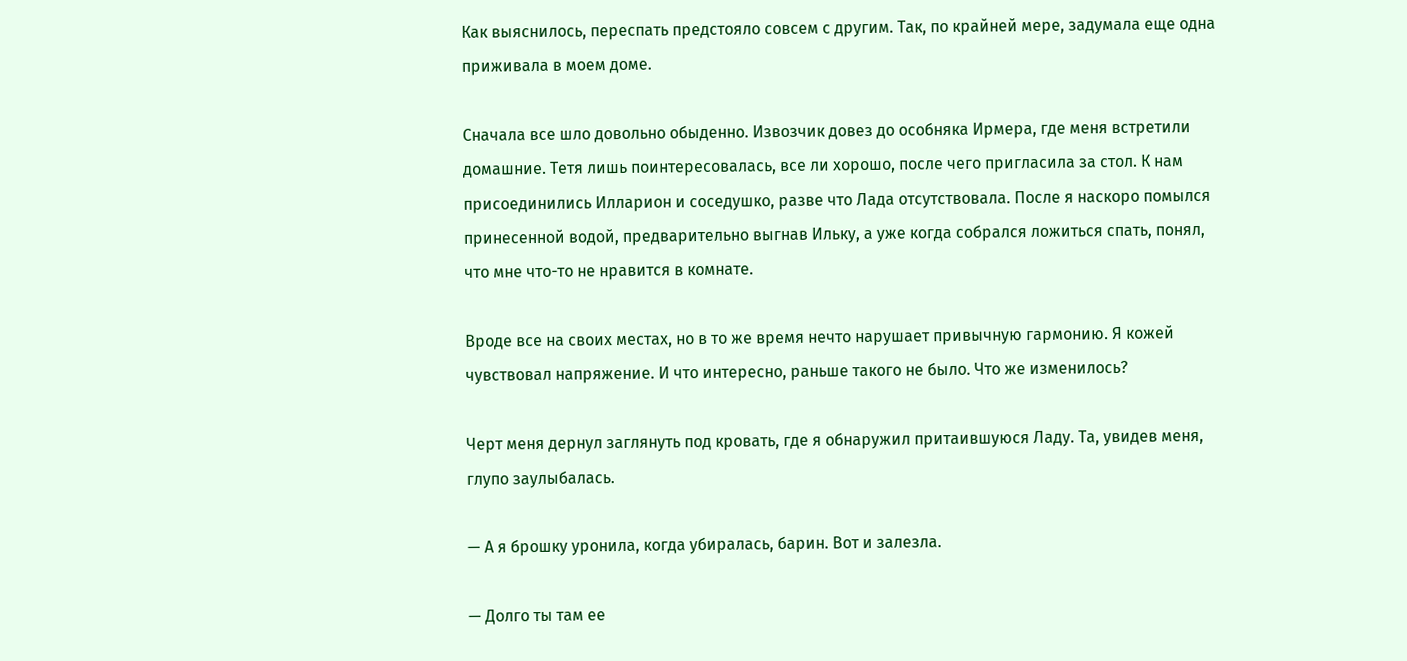Как выяснилось, переспать предстояло совсем с другим. Так, по крайней мере, задумала еще одна приживала в моем доме.

Сначала все шло довольно обыденно. Извозчик довез до особняка Ирмера, где меня встретили домашние. Тетя лишь поинтересовалась, все ли хорошо, после чего пригласила за стол. К нам присоединились Илларион и соседушко, разве что Лада отсутствовала. После я наскоро помылся принесенной водой, предварительно выгнав Ильку, а уже когда собрался ложиться спать, понял, что мне что-то не нравится в комнате.

Вроде все на своих местах, но в то же время нечто нарушает привычную гармонию. Я кожей чувствовал напряжение. И что интересно, раньше такого не было. Что же изменилось?

Черт меня дернул заглянуть под кровать, где я обнаружил притаившуюся Ладу. Та, увидев меня, глупо заулыбалась.

— А я брошку уронила, когда убиралась, барин. Вот и залезла.

— Долго ты там ее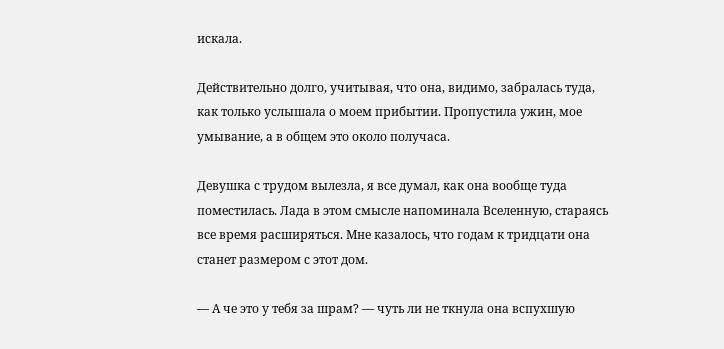искала.

Действительно долго, учитывая, что она, видимо, забралась туда, как только услышала о моем прибытии. Пропустила ужин, мое умывание, а в общем это около получаса.

Девушка с трудом вылезла, я все думал, как она вообще туда поместилась. Лада в этом смысле напоминала Вселенную, стараясь все время расширяться. Мне казалось, что годам к тридцати она станет размером с этот дом.

— А че это у тебя за шрам? — чуть ли не ткнула она вспухшую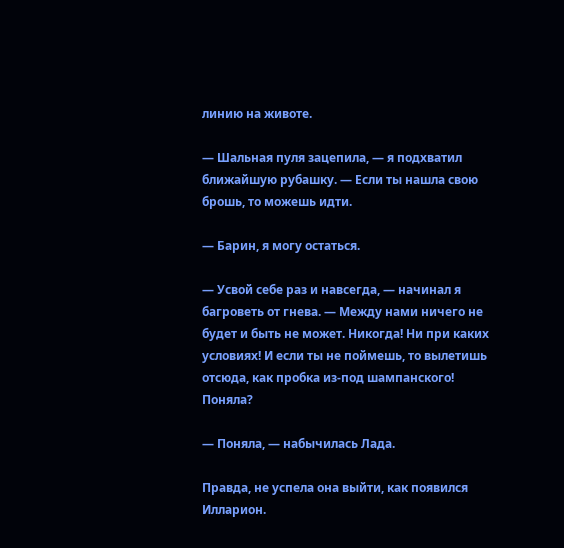линию на животе.

— Шальная пуля зацепила, — я подхватил ближайшую рубашку. — Если ты нашла свою брошь, то можешь идти.

— Барин, я могу остаться.

— Усвой себе раз и навсегда, — начинал я багроветь от гнева. — Между нами ничего не будет и быть не может. Никогда! Ни при каких условиях! И если ты не поймешь, то вылетишь отсюда, как пробка из-под шампанского! Поняла?

— Поняла, — набычилась Лада.

Правда, не успела она выйти, как появился Илларион.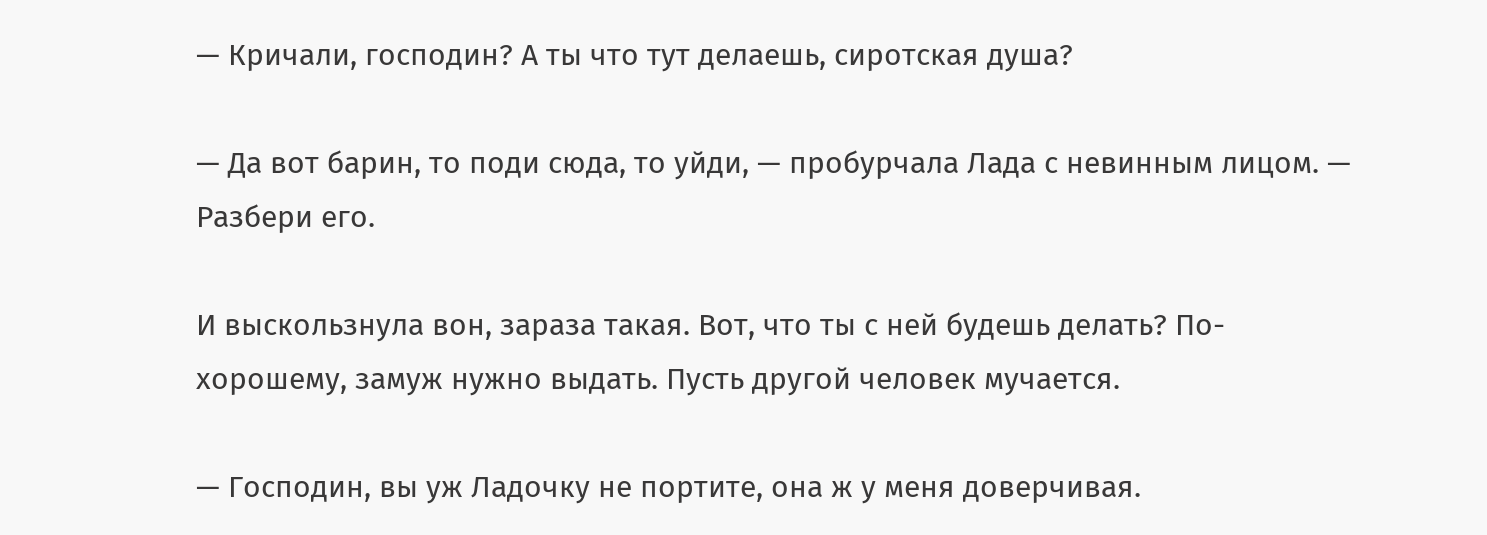— Кричали, господин? А ты что тут делаешь, сиротская душа?

— Да вот барин, то поди сюда, то уйди, — пробурчала Лада с невинным лицом. — Разбери его.

И выскользнула вон, зараза такая. Вот, что ты с ней будешь делать? По-хорошему, замуж нужно выдать. Пусть другой человек мучается.

— Господин, вы уж Ладочку не портите, она ж у меня доверчивая.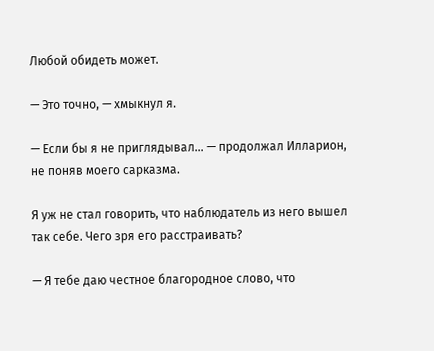Любой обидеть может.

— Это точно, — хмыкнул я.

— Если бы я не приглядывал… — продолжал Илларион, не поняв моего сарказма.

Я уж не стал говорить, что наблюдатель из него вышел так себе. Чего зря его расстраивать?

— Я тебе даю честное благородное слово, что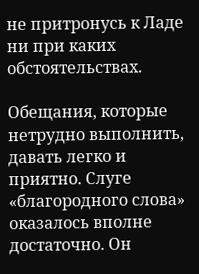не притронусь к Ладе ни при каких обстоятельствах.

Обещания, которые нетрудно выполнить, давать легко и приятно. Слуге «благородного слова» оказалось вполне достаточно. Он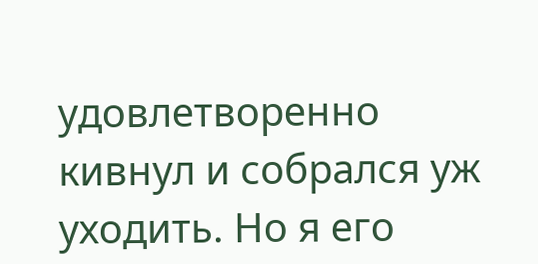удовлетворенно кивнул и собрался уж уходить. Но я его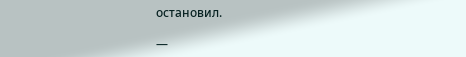остановил.

—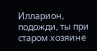Илларион, подожди, ты при старом хозяине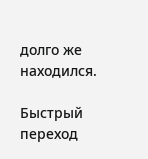долго же находился.

Быстрый переход